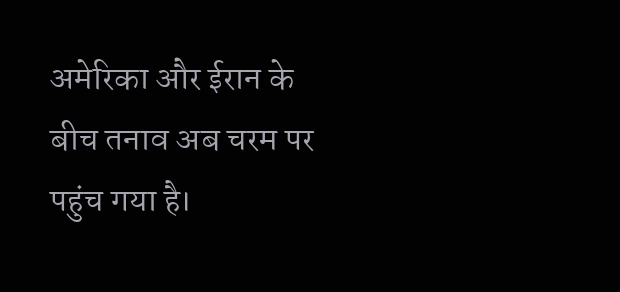अमेरिका और ईरान के बीच तनाव अब चरम पर पहुंच गया है।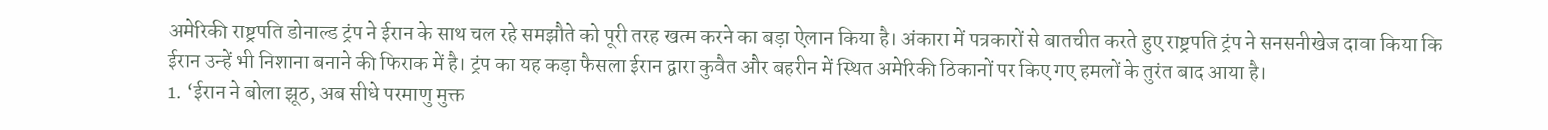अमेरिकी राष्ट्रपति डोनाल्ड ट्रंप ने ईरान के साथ चल रहे समझौते को पूरी तरह खत्म करने का बड़ा ऐलान किया है। अंकारा में पत्रकारों से बातचीत करते हुए राष्ट्रपति ट्रंप ने सनसनीखेज दावा किया कि ईरान उन्हें भी निशाना बनाने की फिराक में है। ट्रंप का यह कड़ा फैसला ईरान द्वारा कुवैत और बहरीन में स्थित अमेरिकी ठिकानों पर किए गए हमलों के तुरंत बाद आया है।
1. ‘ईरान ने बोला झूठ, अब सीधे परमाणु मुक्त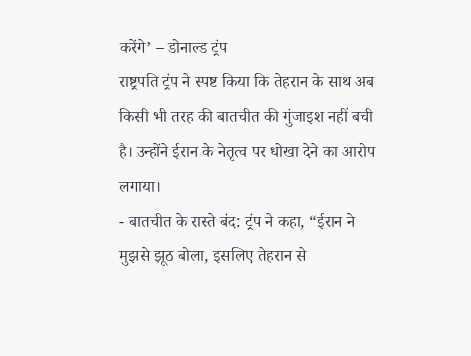करेंगे’ – डोनाल्ड ट्रंप
राष्ट्रपति ट्रंप ने स्पष्ट किया कि तेहरान के साथ अब किसी भी तरह की बातचीत की गुंजाइश नहीं बची है। उन्होंने ईरान के नेतृत्व पर धोखा देने का आरोप लगाया।
- बातचीत के रास्ते बंद: ट्रंप ने कहा, “ईरान ने मुझसे झूठ बोला, इसलिए तेहरान से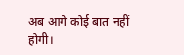अब आगे कोई बात नहीं होगी।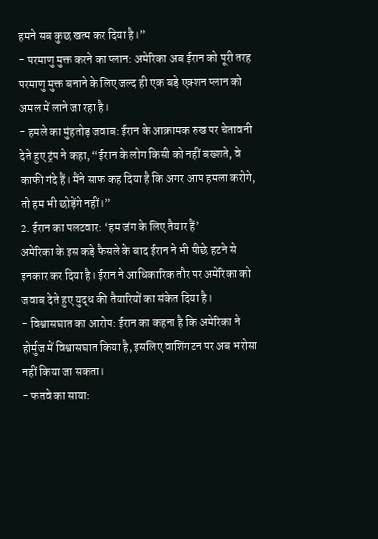हमने सब कुछ खत्म कर दिया है।”
- परमाणु मुक्त करने का प्लान: अमेरिका अब ईरान को पूरी तरह परमाणु मुक्त बनाने के लिए जल्द ही एक बड़े एक्शन प्लान को अमल में लाने जा रहा है।
- हमले का मुंहतोड़ जवाब: ईरान के आक्रामक रुख पर चेतावनी देते हुए ट्रंप ने कहा, “ईरान के लोग किसी को नहीं बख्शते, वे काफी गंदे हैं। मैंने साफ कह दिया है कि अगर आप हमला करोगे, तो हम भी छोड़ेंगे नहीं।”
2. ईरान का पलटवार: ‘हम जंग के लिए तैयार हैं’
अमेरिका के इस कड़े फैसले के बाद ईरान ने भी पीछे हटने से इनकार कर दिया है। ईरान ने आधिकारिक तौर पर अमेरिका को जवाब देते हुए युद्ध की तैयारियों का संकेत दिया है।
- विश्वासघात का आरोप: ईरान का कहना है कि अमेरिका ने होर्मुज में विश्वासघात किया है, इसलिए वाशिंगटन पर अब भरोसा नहीं किया जा सकता।
- फतवे का साया: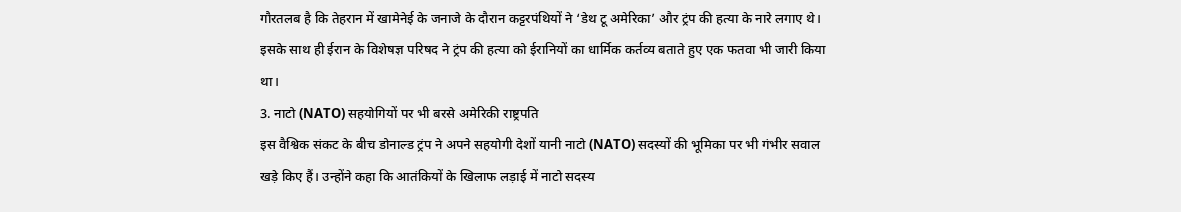गौरतलब है कि तेहरान में खामेनेई के जनाजे के दौरान कट्टरपंथियों ने ‘डेथ टू अमेरिका’ और ट्रंप की हत्या के नारे लगाए थे। इसके साथ ही ईरान के विशेषज्ञ परिषद ने ट्रंप की हत्या को ईरानियों का धार्मिक कर्तव्य बताते हुए एक फतवा भी जारी किया था।
3. नाटो (NATO) सहयोगियों पर भी बरसे अमेरिकी राष्ट्रपति
इस वैश्विक संकट के बीच डोनाल्ड ट्रंप ने अपने सहयोगी देशों यानी नाटो (NATO) सदस्यों की भूमिका पर भी गंभीर सवाल खड़े किए हैं। उन्होंने कहा कि आतंकियों के खिलाफ लड़ाई में नाटो सदस्य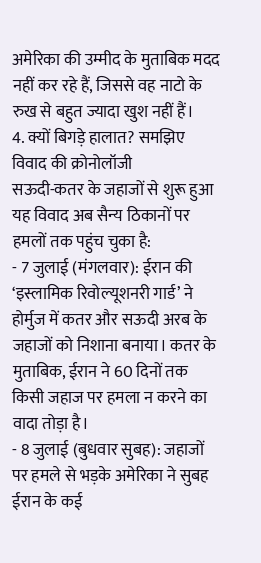अमेरिका की उम्मीद के मुताबिक मदद नहीं कर रहे हैं, जिससे वह नाटो के रुख से बहुत ज्यादा खुश नहीं हैं।
4. क्यों बिगड़े हालात? समझिए विवाद की क्रोनोलॉजी
सऊदी-कतर के जहाजों से शुरू हुआ यह विवाद अब सैन्य ठिकानों पर हमलों तक पहुंच चुका है:
- 7 जुलाई (मंगलवार): ईरान की ‘इस्लामिक रिवोल्यूशनरी गार्ड’ ने होर्मुज में कतर और सऊदी अरब के जहाजों को निशाना बनाया। कतर के मुताबिक, ईरान ने 60 दिनों तक किसी जहाज पर हमला न करने का वादा तोड़ा है।
- 8 जुलाई (बुधवार सुबह): जहाजों पर हमले से भड़के अमेरिका ने सुबह ईरान के कई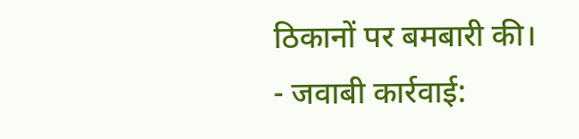ठिकानों पर बमबारी की।
- जवाबी कार्रवाई: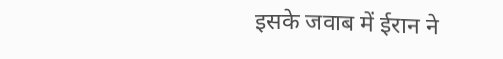इसके जवाब में ईरान ने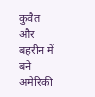कुवैत और बहरीन में बने अमेरिकी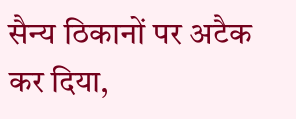सैन्य ठिकानों पर अटैक कर दिया,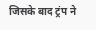जिसके बाद ट्रंप ने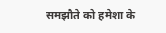समझौते को हमेशा के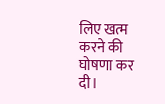लिए खत्म करने की घोषणा कर दी।